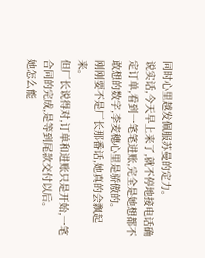同时心里越发佩服苏曼的定力。
说实话,今天早上来了,就不停地接电话确定订单,看到一笔笔进账,完全是她想都不敢想的数字,李麦穗心里是骄傲的。
刚刚要不是厂长那番话,她真的会飘起来。
但厂长说得对,订单和进账只是开始,一笔合同的完成,是等到尾款交付以后。
她怎么能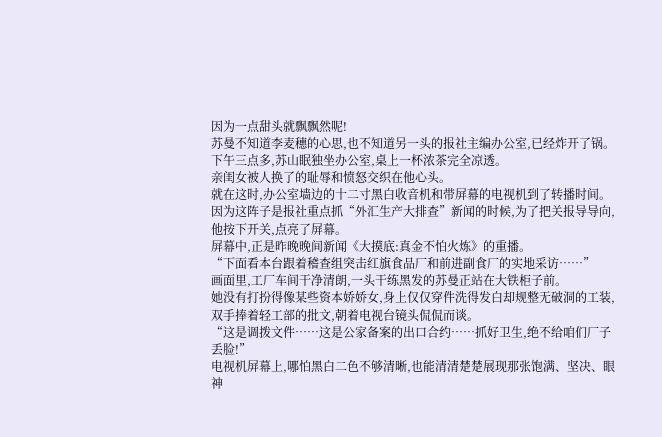因为一点甜头就飘飘然呢!
苏曼不知道李麦穗的心思,也不知道另一头的报社主编办公室,已经炸开了锅。
下午三点多,苏山眠独坐办公室,桌上一杯浓茶完全凉透。
亲闺女被人换了的耻辱和愤怒交织在他心头。
就在这时,办公室墙边的十二寸黑白收音机和带屏幕的电视机到了转播时间。
因为这阵子是报社重点抓“外汇生产大排查”新闻的时候,为了把关报导导向,他按下开关,点亮了屏幕。
屏幕中,正是昨晚晚间新闻《大摸底:真金不怕火炼》的重播。
“下面看本台跟着稽查组突击红旗食品厂和前进副食厂的实地采访……”
画面里,工厂车间干净清朗,一头干练黑发的苏曼正站在大铁柜子前。
她没有打扮得像某些资本娇娇女,身上仅仅穿件洗得发白却规整无破洞的工装,双手捧着轻工部的批文,朝着电视台镜头侃侃而谈。
“这是调拨文件……这是公家备案的出口合约……抓好卫生,绝不给咱们厂子丢脸!”
电视机屏幕上,哪怕黑白二色不够清晰,也能清清楚楚展现那张饱满、坚决、眼神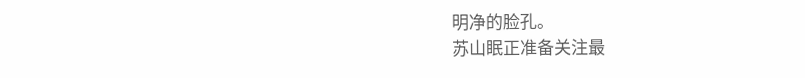明净的脸孔。
苏山眠正准备关注最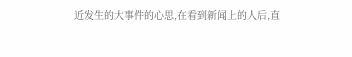近发生的大事件的心思,在看到新闻上的人后,直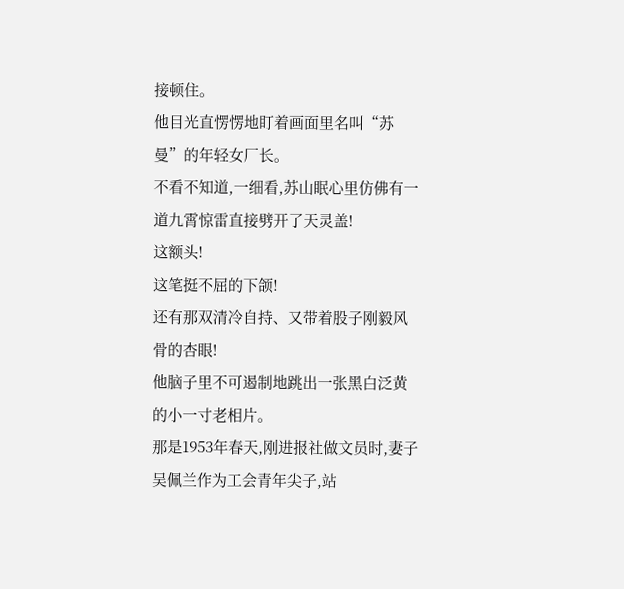接顿住。
他目光直愣愣地盯着画面里名叫“苏曼”的年轻女厂长。
不看不知道,一细看,苏山眠心里仿佛有一道九霄惊雷直接劈开了天灵盖!
这额头!
这笔挺不屈的下颌!
还有那双清冷自持、又带着股子刚毅风骨的杏眼!
他脑子里不可遏制地跳出一张黑白泛黄的小一寸老相片。
那是1953年春天,刚进报社做文员时,妻子吴佩兰作为工会青年尖子,站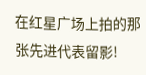在红星广场上拍的那张先进代表留影!